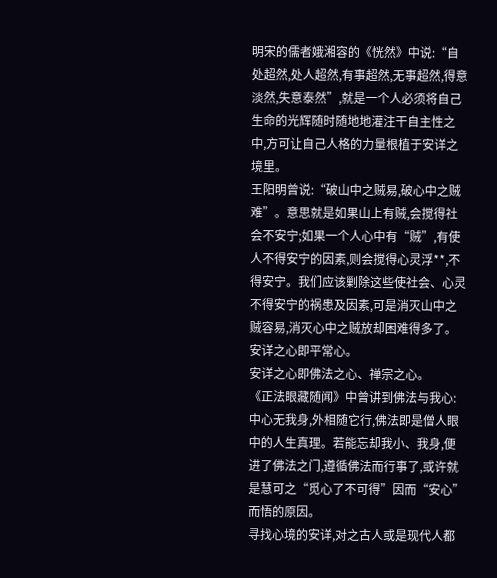明宋的儒者娥湘容的《恍然》中说:“自处超然,处人超然,有事超然,无事超然,得意淡然,失意泰然”,就是一个人必须将自己生命的光辉随时随地地灌注干自主性之中,方可让自己人格的力量根植于安详之境里。
王阳明曾说:“破山中之贼易,破心中之贼难”。意思就是如果山上有贼,会搅得社会不安宁;如果一个人心中有“贼”,有使人不得安宁的因素,则会搅得心灵浮**,不得安宁。我们应该剿除这些使社会、心灵不得安宁的祸患及因素,可是消灭山中之贼容易,消灭心中之贼放却困难得多了。
安详之心即平常心。
安详之心即佛法之心、禅宗之心。
《正法眼藏随闻》中曾讲到佛法与我心:中心无我身,外相随它行,佛法即是僧人眼中的人生真理。若能忘却我小、我身,便进了佛法之门,遵循佛法而行事了,或许就是慧可之“觅心了不可得”因而“安心”而悟的原因。
寻找心境的安详,对之古人或是现代人都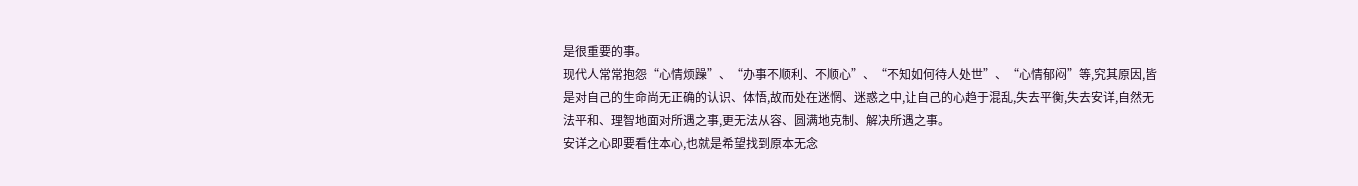是很重要的事。
现代人常常抱怨“心情烦躁”、“办事不顺利、不顺心”、“不知如何待人处世”、“心情郁闷”等,究其原因,皆是对自己的生命尚无正确的认识、体悟,故而处在迷惘、迷惑之中,让自己的心趋于混乱,失去平衡,失去安详,自然无法平和、理智地面对所遇之事,更无法从容、圆满地克制、解决所遇之事。
安详之心即要看住本心,也就是希望找到原本无念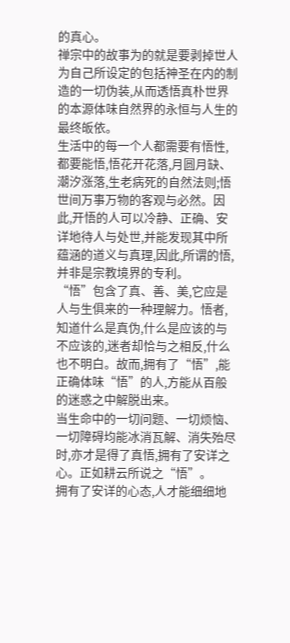的真心。
禅宗中的故事为的就是要剥掉世人为自己所设定的包括神圣在内的制造的一切伪装,从而透悟真朴世界的本源体味自然界的永恒与人生的最终皈依。
生活中的每一个人都需要有悟性,都要能悟,悟花开花落,月圆月缺、潮汐涨落,生老病死的自然法则;悟世间万事万物的客观与必然。因此,开悟的人可以冷静、正确、安详地待人与处世,并能发现其中所蕴涵的道义与真理,因此,所谓的悟,并非是宗教境界的专利。
“悟”包含了真、善、美,它应是人与生俱来的一种理解力。悟者,知道什么是真伪,什么是应该的与不应该的,迷者却恰与之相反,什么也不明白。故而,拥有了“悟”,能正确体味“悟”的人,方能从百般的迷惑之中解脱出来。
当生命中的一切问题、一切烦恼、一切障碍均能冰消瓦解、消失殆尽时,亦才是得了真悟,拥有了安详之心。正如耕云所说之“悟”。
拥有了安详的心态,人才能细细地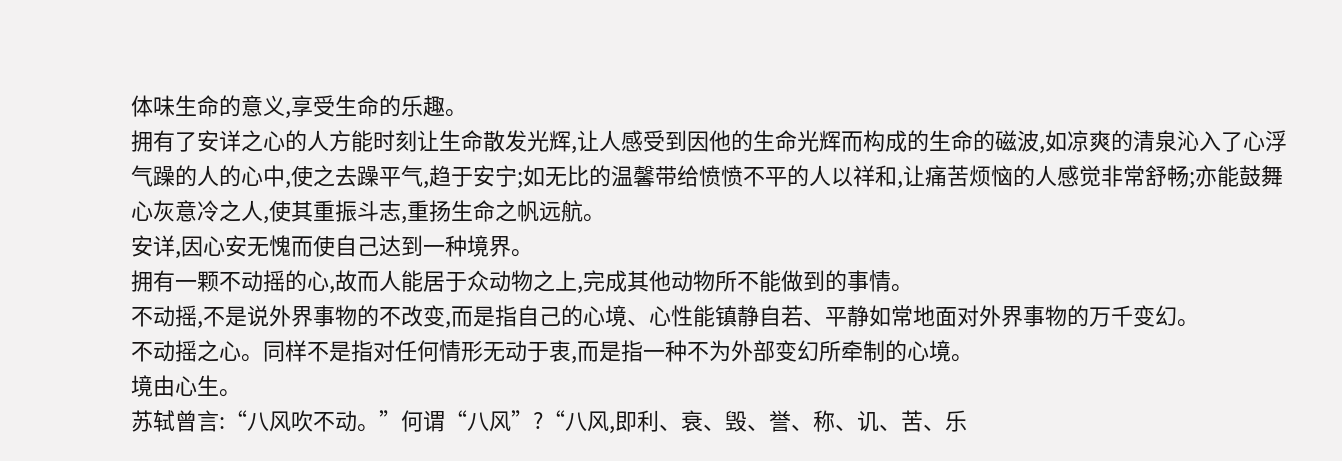体味生命的意义,享受生命的乐趣。
拥有了安详之心的人方能时刻让生命散发光辉,让人感受到因他的生命光辉而构成的生命的磁波,如凉爽的清泉沁入了心浮气躁的人的心中,使之去躁平气,趋于安宁;如无比的温馨带给愤愤不平的人以祥和,让痛苦烦恼的人感觉非常舒畅;亦能鼓舞心灰意冷之人,使其重振斗志,重扬生命之帆远航。
安详,因心安无愧而使自己达到一种境界。
拥有一颗不动摇的心,故而人能居于众动物之上,完成其他动物所不能做到的事情。
不动摇,不是说外界事物的不改变,而是指自己的心境、心性能镇静自若、平静如常地面对外界事物的万千变幻。
不动摇之心。同样不是指对任何情形无动于衷,而是指一种不为外部变幻所牵制的心境。
境由心生。
苏轼曾言:“八风吹不动。”何谓“八风”?“八风,即利、衰、毁、誉、称、讥、苦、乐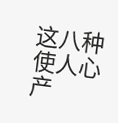这八种使人心产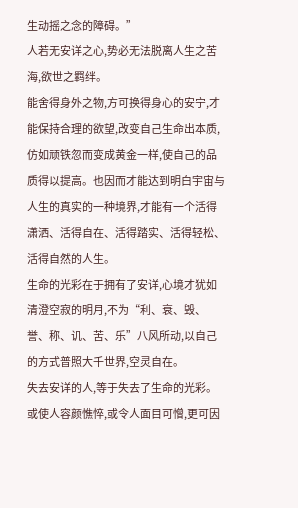生动摇之念的障碍。”
人若无安详之心,势必无法脱离人生之苦海,欲世之羁绊。
能舍得身外之物,方可换得身心的安宁,才能保持合理的欲望,改变自己生命出本质,仿如顽铁忽而变成黄金一样,使自己的品质得以提高。也因而才能达到明白宇宙与人生的真实的一种境界,才能有一个活得潇洒、活得自在、活得踏实、活得轻松、活得自然的人生。
生命的光彩在于拥有了安详,心境才犹如清澄空寂的明月,不为“利、衰、毁、誉、称、讥、苦、乐”八风所动,以自己的方式普照大千世界,空灵自在。
失去安详的人,等于失去了生命的光彩。或使人容颜憔悴,或令人面目可憎,更可因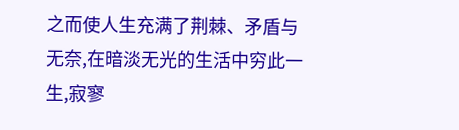之而使人生充满了荆棘、矛盾与无奈,在暗淡无光的生活中穷此一生,寂寥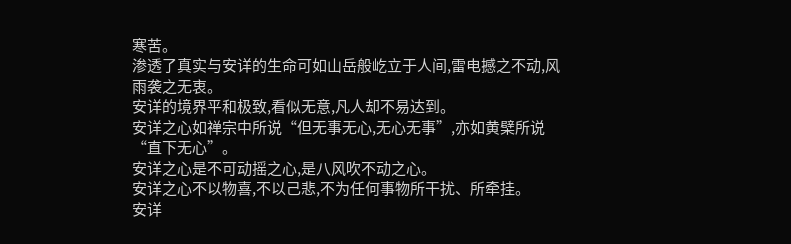寒苦。
渗透了真实与安详的生命可如山岳般屹立于人间,雷电撼之不动,风雨袭之无衷。
安详的境界平和极致,看似无意,凡人却不易达到。
安详之心如禅宗中所说“但无事无心,无心无事”,亦如黄檗所说“直下无心”。
安详之心是不可动摇之心,是八风吹不动之心。
安详之心不以物喜,不以己悲,不为任何事物所干扰、所牵挂。
安详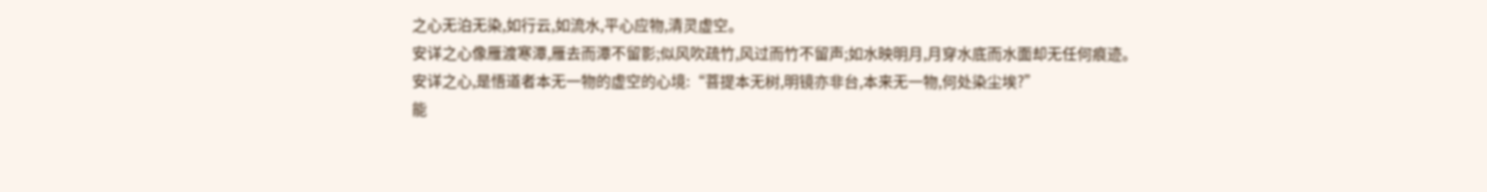之心无泊无染,如行云,如流水,平心应物,清灵虚空。
安详之心像雁渡寒潭,雁去而潭不留影;似风吹疏竹,风过而竹不留声;如水映明月,月穿水底而水面却无任何痕迹。
安详之心,是悟道者本无一物的虚空的心境:“菩提本无树,明镜亦非台,本来无一物,何处染尘埃?”
能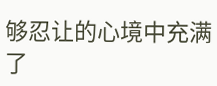够忍让的心境中充满了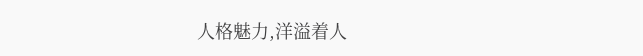人格魅力,洋溢着人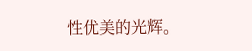性优美的光辉。